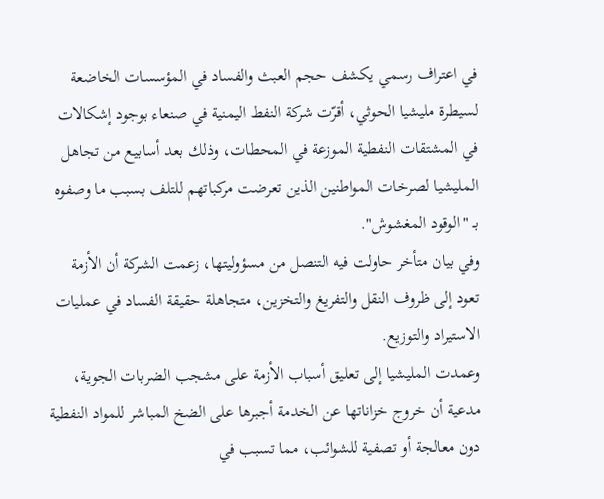في اعتراف رسمي يكشف حجم العبث والفساد في المؤسسات الخاضعة لسيطرة مليشيا الحوثي، أقرّت شركة النفط اليمنية في صنعاء بوجود إشكالات في المشتقات النفطية الموزعة في المحطات، وذلك بعد أسابيع من تجاهل المليشيا لصرخات المواطنين الذين تعرضت مركباتهم للتلف بسبب ما وصفوه بـ "الوقود المغشوش".
وفي بيان متأخر حاولت فيه التنصل من مسؤوليتها، زعمت الشركة أن الأزمة تعود إلى ظروف النقل والتفريغ والتخزين، متجاهلة حقيقة الفساد في عمليات الاستيراد والتوزيع.
وعمدت المليشيا إلى تعليق أسباب الأزمة على مشجب الضربات الجوية، مدعية أن خروج خزاناتها عن الخدمة أجبرها على الضخ المباشر للمواد النفطية دون معالجة أو تصفية للشوائب، مما تسبب في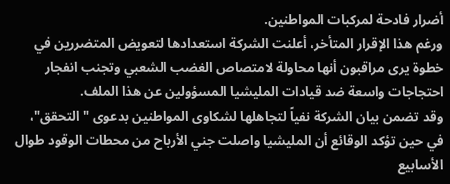أضرار فادحة لمركبات المواطنين.
ورغم هذا الإقرار المتأخر، أعلنت الشركة استعدادها لتعويض المتضررين في خطوة يرى مراقبون أنها محاولة لامتصاص الغضب الشعبي وتجنب انفجار احتجاجات واسعة ضد قيادات المليشيا المسؤولين عن هذا الملف.
وقد تضمن بيان الشركة نفياً لتجاهلها لشكاوى المواطنين بدعوى "التحقق"، في حين تؤكد الوقائع أن المليشيا واصلت جني الأرباح من محطات الوقود طوال الأسابيع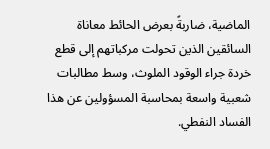الماضية، ضاربةً بعرض الحائط معاناة السائقين الذين تحولت مركباتهم إلى قطع خردة جراء الوقود الملوث، وسط مطالبات شعبية واسعة بمحاسبة المسؤولين عن هذا الفساد النفطي.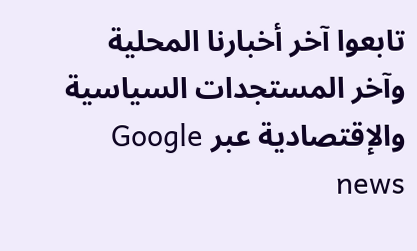تابعوا آخر أخبارنا المحلية وآخر المستجدات السياسية والإقتصادية عبر Google news